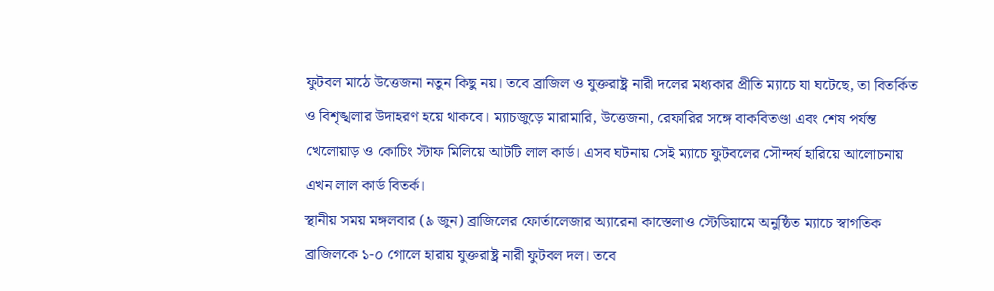ফুটবল মাঠে উত্তেজনা নতুন কিছু নয়। তবে ব্রাজিল ও যুক্তরাষ্ট্র নারী দলের মধ্যকার প্রীতি ম্যাচে যা ঘটেছে, তা বিতর্কিত ও বিশৃঙ্খলার উদাহরণ হয়ে থাকবে। ম্যাচজুড়ে মারামারি, উত্তেজনা, রেফারির সঙ্গে বাকবিতণ্ডা এবং শেষ পর্যন্ত খেলোয়াড় ও কোচিং স্টাফ মিলিয়ে আটটি লাল কার্ড। এসব ঘটনায় সেই ম্যাচে ফুটবলের সৌন্দর্য হারিয়ে আলোচনায় এখন লাল কার্ড বিতর্ক।
স্থানীয় সময় মঙ্গলবার (৯ জুন) ব্রাজিলের ফোর্তালেজার অ্যারেনা কাস্তেলাও স্টেডিয়ামে অনুষ্ঠিত ম্যাচে স্বাগতিক ব্রাজিলকে ১-০ গোলে হারায় যুক্তরাষ্ট্র নারী ফুটবল দল। তবে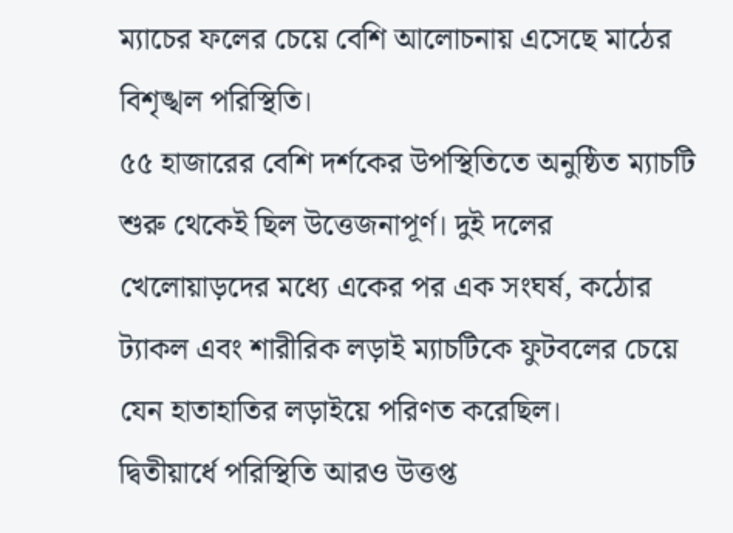ম্যাচের ফলের চেয়ে বেশি আলোচনায় এসেছে মাঠের বিশৃঙ্খল পরিস্থিতি।
৫৫ হাজারের বেশি দর্শকের উপস্থিতিতে অনুষ্ঠিত ম্যাচটি শুরু থেকেই ছিল উত্তেজনাপূর্ণ। দুই দলের খেলোয়াড়দের মধ্যে একের পর এক সংঘর্ষ, কঠোর ট্যাকল এবং শারীরিক লড়াই ম্যাচটিকে ফুটবলের চেয়ে যেন হাতাহাতির লড়াইয়ে পরিণত করেছিল।
দ্বিতীয়ার্ধে পরিস্থিতি আরও উত্তপ্ত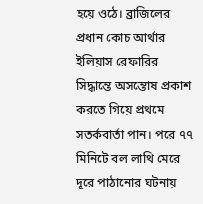হয়ে ওঠে। ব্রাজিলের প্রধান কোচ আর্থার ইলিয়াস রেফারির সিদ্ধান্তে অসন্তোষ প্রকাশ করতে গিয়ে প্রথমে সতর্কবার্তা পান। পরে ৭৭ মিনিটে বল লাথি মেরে দূরে পাঠানোর ঘটনায়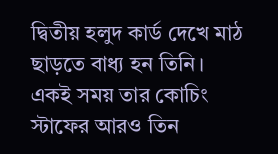দ্বিতীয় হলুদ কার্ড দেখে মাঠ ছাড়তে বাধ্য হন তিনি। একই সময় তার কোচিং স্টাফের আরও তিন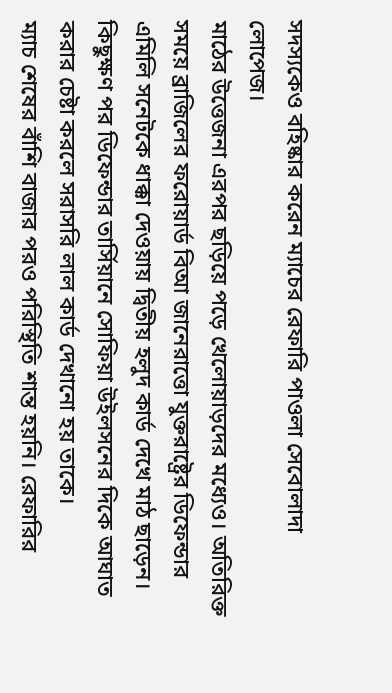সদস্যকেও বহিষ্কার করেন ম্যাচের রেফারি পাওলা সেবোলাদা লোপেজ।
মাঠের উত্তেজনা এরপর ছড়িয়ে পড়ে খেলোয়াড়দের মধ্যেও। অতিরিক্ত সময়ে ব্রাজিলের ফরোয়ার্ড বিআ জানেরাত্তো যুক্তরাষ্ট্রের ডিফেন্ডার এমিলি সনেটকে ধাক্কা দেওয়ায় দ্বিতীয় হলুদ কার্ড দেখে মাঠ ছাড়েন। কিছুক্ষণ পর ডিফেন্ডার তার্সিয়ানে সোফিয়া উইলসনের দিকে আঘাত করার চেষ্টা করলে সরাসরি লাল কার্ড দেখানো হয় তাকে।
ম্যাচ শেষের বাঁশি বাজার পরও পরিস্থিতি শান্ত হয়নি। রেফারির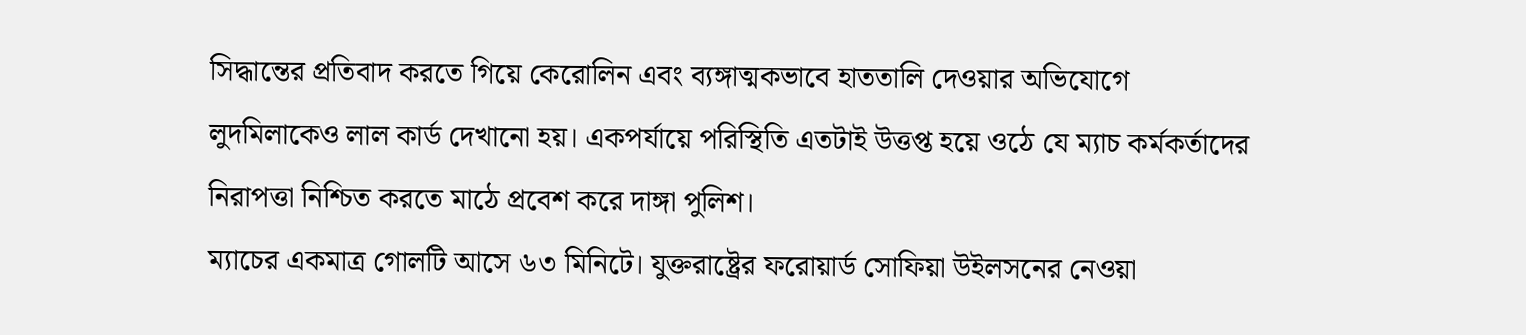সিদ্ধান্তের প্রতিবাদ করতে গিয়ে কেরোলিন এবং ব্যঙ্গাত্মকভাবে হাততালি দেওয়ার অভিযোগে লুদমিলাকেও লাল কার্ড দেখানো হয়। একপর্যায়ে পরিস্থিতি এতটাই উত্তপ্ত হয়ে ওঠে যে ম্যাচ কর্মকর্তাদের নিরাপত্তা নিশ্চিত করতে মাঠে প্রবেশ করে দাঙ্গা পুলিশ।
ম্যাচের একমাত্র গোলটি আসে ৬৩ মিনিটে। যুক্তরাষ্ট্রের ফরোয়ার্ড সোফিয়া উইলসনের নেওয়া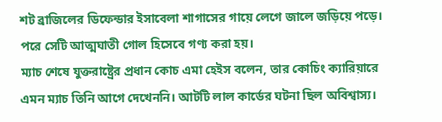শট ব্রাজিলের ডিফেন্ডার ইসাবেলা শাগাসের গায়ে লেগে জালে জড়িয়ে পড়ে। পরে সেটি আত্মঘাতী গোল হিসেবে গণ্য করা হয়।
ম্যাচ শেষে যুক্তরাষ্ট্রের প্রধান কোচ এমা হেইস বলেন, তার কোচিং ক্যারিয়ারে এমন ম্যাচ তিনি আগে দেখেননি। আটটি লাল কার্ডের ঘটনা ছিল অবিশ্বাস্য।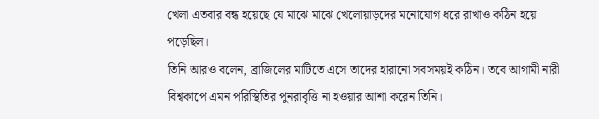খেলা এতবার বন্ধ হয়েছে যে মাঝে মাঝে খেলোয়াড়দের মনোযোগ ধরে রাখাও কঠিন হয়ে পড়েছিল।
তিনি আরও বলেন, ব্রাজিলের মাটিতে এসে তাদের হারানো সবসময়ই কঠিন। তবে আগামী নারী বিশ্বকাপে এমন পরিস্থিতির পুনরাবৃত্তি না হওয়ার আশা করেন তিনি।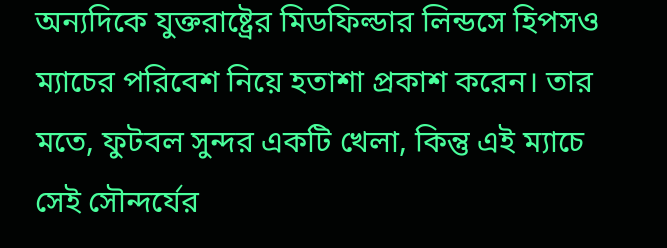অন্যদিকে যুক্তরাষ্ট্রের মিডফিল্ডার লিন্ডসে হিপসও ম্যাচের পরিবেশ নিয়ে হতাশা প্রকাশ করেন। তার মতে, ফুটবল সুন্দর একটি খেলা, কিন্তু এই ম্যাচে সেই সৌন্দর্যের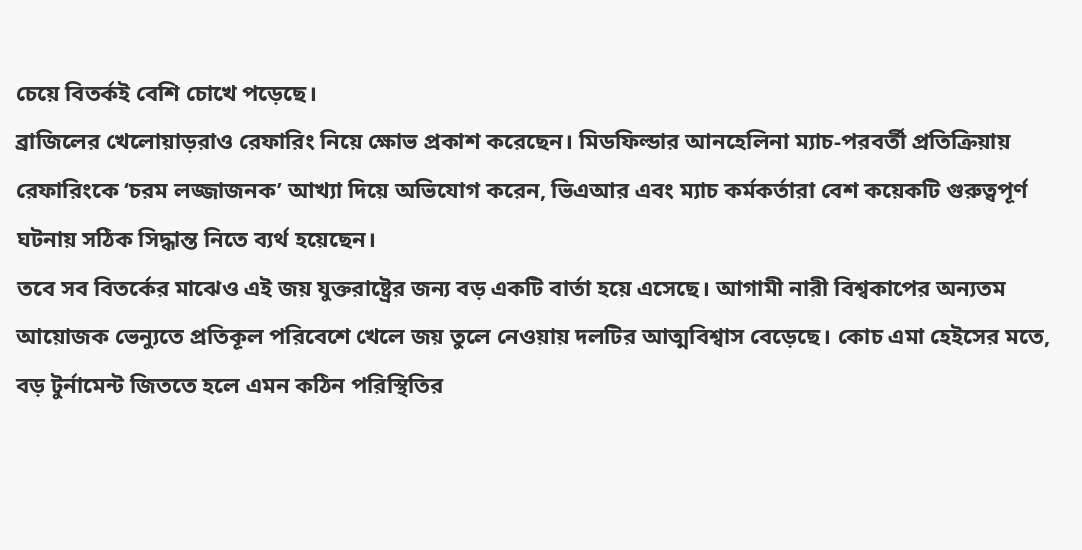চেয়ে বিতর্কই বেশি চোখে পড়েছে।
ব্রাজিলের খেলোয়াড়রাও রেফারিং নিয়ে ক্ষোভ প্রকাশ করেছেন। মিডফিল্ডার আনহেলিনা ম্যাচ-পরবর্তী প্রতিক্রিয়ায় রেফারিংকে ‘চরম লজ্জাজনক’ আখ্যা দিয়ে অভিযোগ করেন, ভিএআর এবং ম্যাচ কর্মকর্তারা বেশ কয়েকটি গুরুত্বপূর্ণ ঘটনায় সঠিক সিদ্ধান্ত নিতে ব্যর্থ হয়েছেন।
তবে সব বিতর্কের মাঝেও এই জয় যুক্তরাষ্ট্রের জন্য বড় একটি বার্তা হয়ে এসেছে। আগামী নারী বিশ্বকাপের অন্যতম আয়োজক ভেন্যুতে প্রতিকূল পরিবেশে খেলে জয় তুলে নেওয়ায় দলটির আত্মবিশ্বাস বেড়েছে। কোচ এমা হেইসের মতে, বড় টুর্নামেন্ট জিততে হলে এমন কঠিন পরিস্থিতির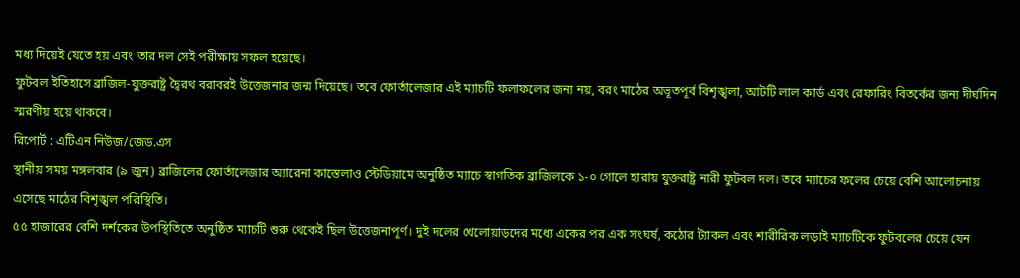মধ্য দিয়েই যেতে হয় এবং তার দল সেই পরীক্ষায় সফল হয়েছে।
ফুটবল ইতিহাসে ব্রাজিল-যুক্তরাষ্ট্র দ্বৈরথ বরাবরই উত্তেজনার জন্ম দিয়েছে। তবে ফোর্তালেজার এই ম্যাচটি ফলাফলের জন্য নয়, বরং মাঠের অভূতপূর্ব বিশৃঙ্খলা, আটটি লাল কার্ড এবং রেফারিং বিতর্কের জন্য দীর্ঘদিন স্মরণীয় হয়ে থাকবে।
রিপোর্ট : এটিএন নিউজ/জেড.এস
স্থানীয় সময় মঙ্গলবার (৯ জুন) ব্রাজিলের ফোর্তালেজার অ্যারেনা কাস্তেলাও স্টেডিয়ামে অনুষ্ঠিত ম্যাচে স্বাগতিক ব্রাজিলকে ১-০ গোলে হারায় যুক্তরাষ্ট্র নারী ফুটবল দল। তবে ম্যাচের ফলের চেয়ে বেশি আলোচনায় এসেছে মাঠের বিশৃঙ্খল পরিস্থিতি।
৫৫ হাজারের বেশি দর্শকের উপস্থিতিতে অনুষ্ঠিত ম্যাচটি শুরু থেকেই ছিল উত্তেজনাপূর্ণ। দুই দলের খেলোয়াড়দের মধ্যে একের পর এক সংঘর্ষ, কঠোর ট্যাকল এবং শারীরিক লড়াই ম্যাচটিকে ফুটবলের চেয়ে যেন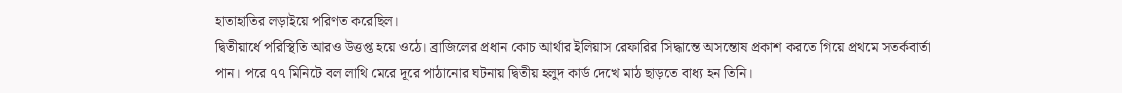হাতাহাতির লড়াইয়ে পরিণত করেছিল।
দ্বিতীয়ার্ধে পরিস্থিতি আরও উত্তপ্ত হয়ে ওঠে। ব্রাজিলের প্রধান কোচ আর্থার ইলিয়াস রেফারির সিদ্ধান্তে অসন্তোষ প্রকাশ করতে গিয়ে প্রথমে সতর্কবার্তা পান। পরে ৭৭ মিনিটে বল লাথি মেরে দূরে পাঠানোর ঘটনায় দ্বিতীয় হলুদ কার্ড দেখে মাঠ ছাড়তে বাধ্য হন তিনি।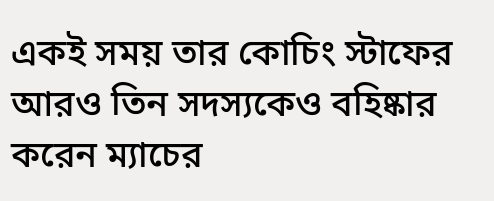একই সময় তার কোচিং স্টাফের আরও তিন সদস্যকেও বহিষ্কার করেন ম্যাচের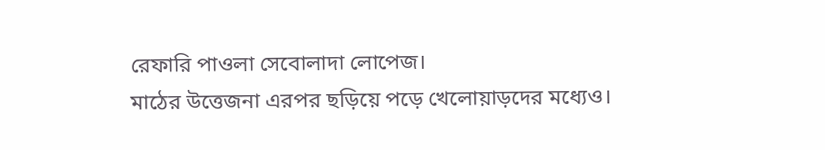রেফারি পাওলা সেবোলাদা লোপেজ।
মাঠের উত্তেজনা এরপর ছড়িয়ে পড়ে খেলোয়াড়দের মধ্যেও।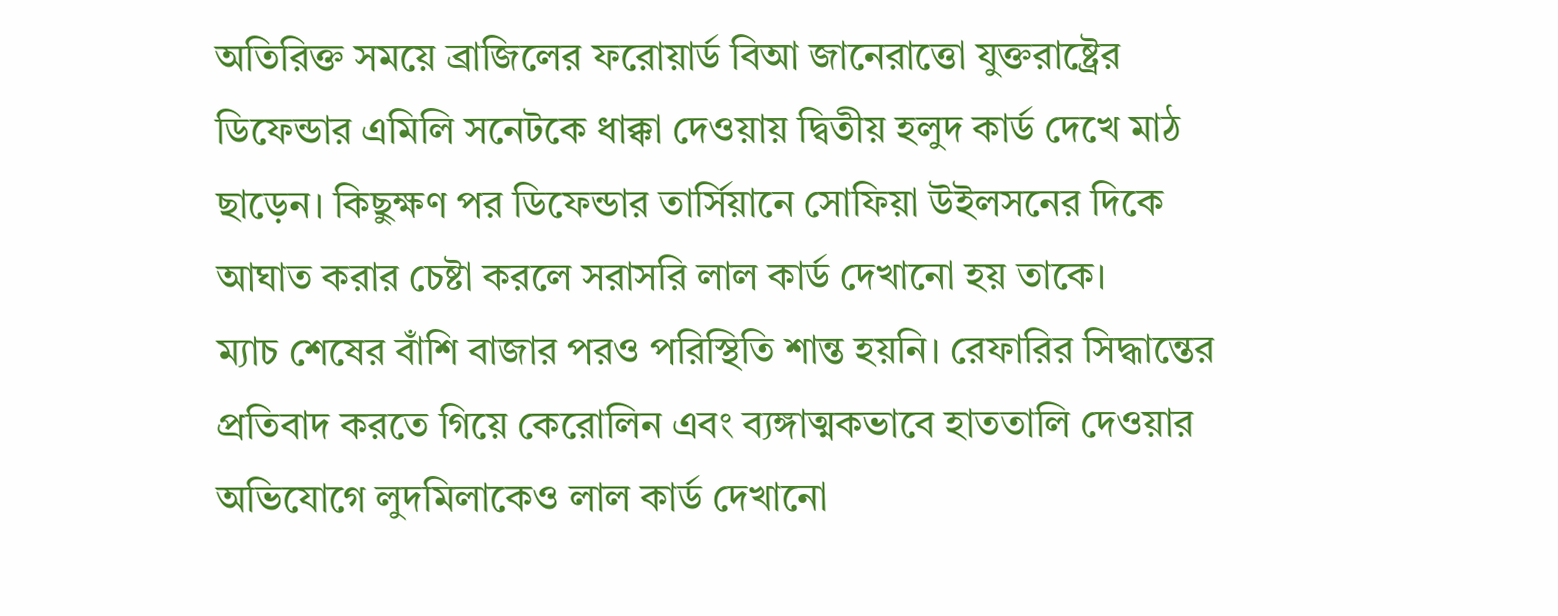অতিরিক্ত সময়ে ব্রাজিলের ফরোয়ার্ড বিআ জানেরাত্তো যুক্তরাষ্ট্রের ডিফেন্ডার এমিলি সনেটকে ধাক্কা দেওয়ায় দ্বিতীয় হলুদ কার্ড দেখে মাঠ ছাড়েন। কিছুক্ষণ পর ডিফেন্ডার তার্সিয়ানে সোফিয়া উইলসনের দিকে আঘাত করার চেষ্টা করলে সরাসরি লাল কার্ড দেখানো হয় তাকে।
ম্যাচ শেষের বাঁশি বাজার পরও পরিস্থিতি শান্ত হয়নি। রেফারির সিদ্ধান্তের প্রতিবাদ করতে গিয়ে কেরোলিন এবং ব্যঙ্গাত্মকভাবে হাততালি দেওয়ার অভিযোগে লুদমিলাকেও লাল কার্ড দেখানো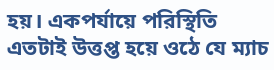হয়। একপর্যায়ে পরিস্থিতি এতটাই উত্তপ্ত হয়ে ওঠে যে ম্যাচ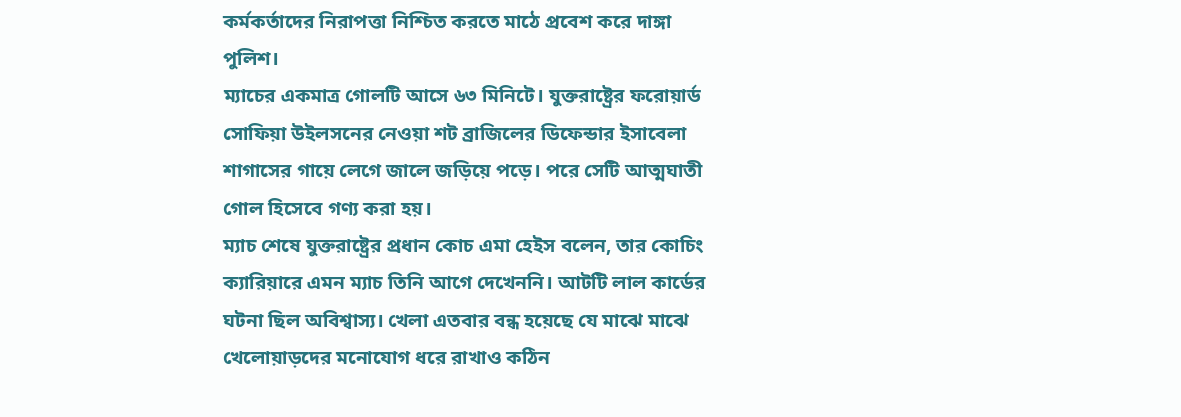কর্মকর্তাদের নিরাপত্তা নিশ্চিত করতে মাঠে প্রবেশ করে দাঙ্গা পুলিশ।
ম্যাচের একমাত্র গোলটি আসে ৬৩ মিনিটে। যুক্তরাষ্ট্রের ফরোয়ার্ড সোফিয়া উইলসনের নেওয়া শট ব্রাজিলের ডিফেন্ডার ইসাবেলা শাগাসের গায়ে লেগে জালে জড়িয়ে পড়ে। পরে সেটি আত্মঘাতী গোল হিসেবে গণ্য করা হয়।
ম্যাচ শেষে যুক্তরাষ্ট্রের প্রধান কোচ এমা হেইস বলেন, তার কোচিং ক্যারিয়ারে এমন ম্যাচ তিনি আগে দেখেননি। আটটি লাল কার্ডের ঘটনা ছিল অবিশ্বাস্য। খেলা এতবার বন্ধ হয়েছে যে মাঝে মাঝে খেলোয়াড়দের মনোযোগ ধরে রাখাও কঠিন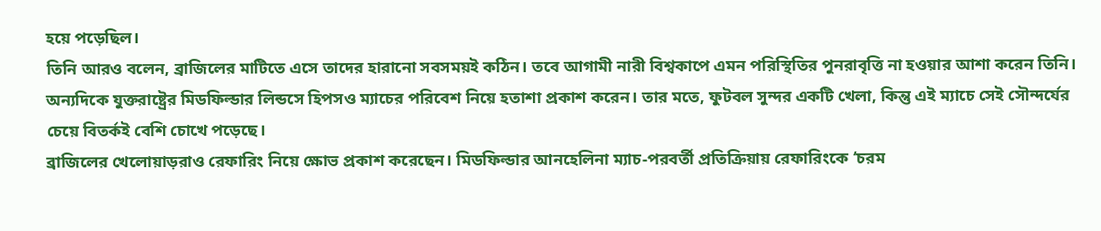হয়ে পড়েছিল।
তিনি আরও বলেন, ব্রাজিলের মাটিতে এসে তাদের হারানো সবসময়ই কঠিন। তবে আগামী নারী বিশ্বকাপে এমন পরিস্থিতির পুনরাবৃত্তি না হওয়ার আশা করেন তিনি।
অন্যদিকে যুক্তরাষ্ট্রের মিডফিল্ডার লিন্ডসে হিপসও ম্যাচের পরিবেশ নিয়ে হতাশা প্রকাশ করেন। তার মতে, ফুটবল সুন্দর একটি খেলা, কিন্তু এই ম্যাচে সেই সৌন্দর্যের চেয়ে বিতর্কই বেশি চোখে পড়েছে।
ব্রাজিলের খেলোয়াড়রাও রেফারিং নিয়ে ক্ষোভ প্রকাশ করেছেন। মিডফিল্ডার আনহেলিনা ম্যাচ-পরবর্তী প্রতিক্রিয়ায় রেফারিংকে ‘চরম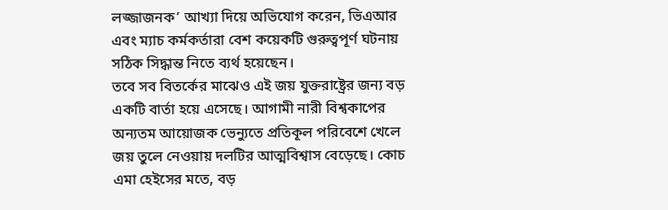লজ্জাজনক’ আখ্যা দিয়ে অভিযোগ করেন, ভিএআর এবং ম্যাচ কর্মকর্তারা বেশ কয়েকটি গুরুত্বপূর্ণ ঘটনায় সঠিক সিদ্ধান্ত নিতে ব্যর্থ হয়েছেন।
তবে সব বিতর্কের মাঝেও এই জয় যুক্তরাষ্ট্রের জন্য বড় একটি বার্তা হয়ে এসেছে। আগামী নারী বিশ্বকাপের অন্যতম আয়োজক ভেন্যুতে প্রতিকূল পরিবেশে খেলে জয় তুলে নেওয়ায় দলটির আত্মবিশ্বাস বেড়েছে। কোচ এমা হেইসের মতে, বড়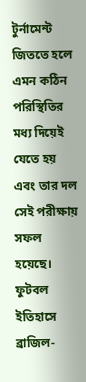টুর্নামেন্ট জিততে হলে এমন কঠিন পরিস্থিতির মধ্য দিয়েই যেতে হয় এবং তার দল সেই পরীক্ষায় সফল হয়েছে।
ফুটবল ইতিহাসে ব্রাজিল-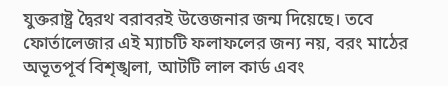যুক্তরাষ্ট্র দ্বৈরথ বরাবরই উত্তেজনার জন্ম দিয়েছে। তবে ফোর্তালেজার এই ম্যাচটি ফলাফলের জন্য নয়, বরং মাঠের অভূতপূর্ব বিশৃঙ্খলা, আটটি লাল কার্ড এবং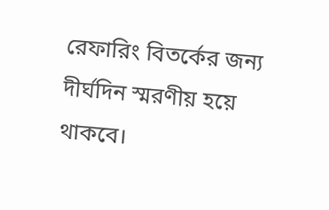রেফারিং বিতর্কের জন্য দীর্ঘদিন স্মরণীয় হয়ে থাকবে।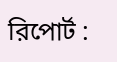রিপোর্ট :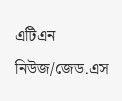এটিএন নিউজ/জেড.এস